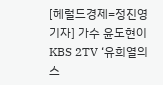[헤럴드경제=정진영 기자] 가수 윤도현이 KBS 2TV ‘유희열의 스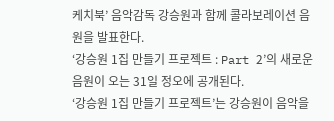케치북’ 음악감독 강승원과 함께 콜라보레이션 음원을 발표한다.
‘강승원 1집 만들기 프로젝트 : Part 2’의 새로운 음원이 오는 31일 정오에 공개된다.
‘강승원 1집 만들기 프로젝트’는 강승원이 음악을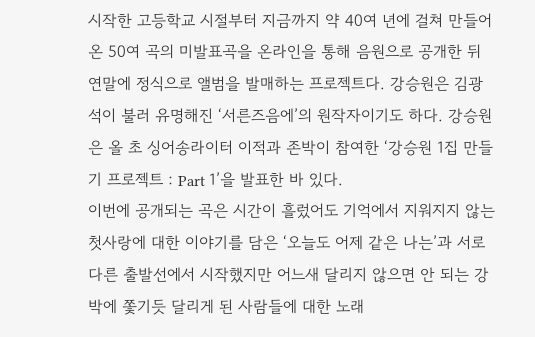시작한 고등학교 시절부터 지금까지 약 40여 년에 걸쳐 만들어 온 50여 곡의 미발표곡을 온라인을 통해 음원으로 공개한 뒤 연말에 정식으로 앨범을 발매하는 프로젝트다. 강승원은 김광석이 불러 유명해진 ‘서른즈음에’의 원작자이기도 하다. 강승원은 올 초 싱어송라이터 이적과 존박이 참여한 ‘강승원 1집 만들기 프로젝트 : Part 1’을 발표한 바 있다.
이번에 공개되는 곡은 시간이 흘렀어도 기억에서 지워지지 않는 첫사랑에 대한 이야기를 담은 ‘오늘도 어제 같은 나는’과 서로 다른 출발선에서 시작했지만 어느새 달리지 않으면 안 되는 강박에 쫓기듯 달리게 된 사람들에 대한 노래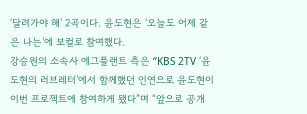‘달려가야 해’ 2곡이다. 윤도현은 ‘오늘도 어제 같은 나는’에 보컬로 참여했다.
강승원의 소속사 에그플랜트 측은 “KBS 2TV ‘윤도현의 러브레터’에서 함께했던 인연으로 윤도현이 이번 프로젝트에 참여하게 됐다”며 “앞으로 공개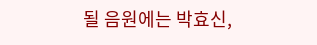될 음원에는 박효신,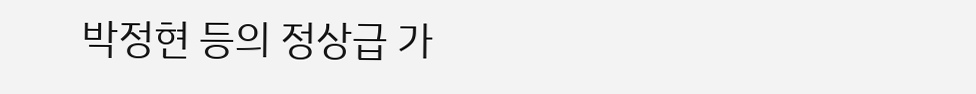박정현 등의 정상급 가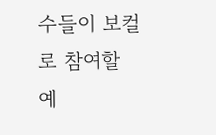수들이 보컬로 참여할 예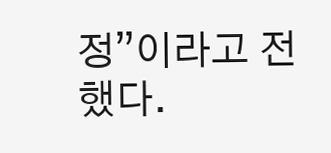정”이라고 전했다.